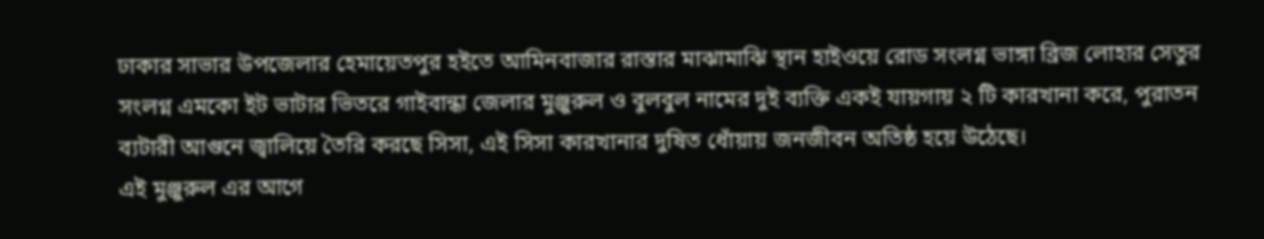ঢাকার সাভার উপজেলার হেমায়েতপুর হইতে আমিনবাজার রাস্তার মাঝামাঝি স্থান হাইওয়ে রোড সংলগ্ন ভাঙ্গা ব্রিজ লোহার সেতুর সংলগ্ন এমকো ইট ভাটার ভিতরে গাইবান্ধা জেলার মুঞ্জুরুল ও বুলবুল নামের দুই ব্যক্তি একই যায়গায় ২ টি কারখানা করে, পুরাতন ব্যটারী আগুনে জ্বালিয়ে তৈরি করছে সিসা, এই সিসা কারখানার দুষিত ধোঁয়ায় জনজীবন অতিষ্ঠ হয়ে উঠেছে।
এই মুঞ্জুরুল এর আগে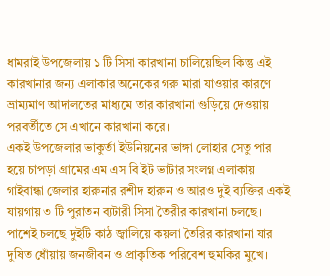ধামরাই উপজেলায় ১ টি সিসা কারখানা চালিয়েছিল কিন্তু এই কারখানার জন্য এলাকার অনেকের গরু মারা যাওয়ার কারণে ভ্রাম্যমাণ আদালতের মাধ্যমে তার কারখানা গুড়িয়ে দেওয়ায় পরবর্তীতে সে এখানে কারখানা করে।
একই উপজেলার ভাকুর্তা ইউনিয়নের ভাঙ্গা লোহার সেতু পার হয়ে চাপড়া গ্রামের এম এস বি ইট ভাটার সংলগ্ন এলাকায় গাইবান্ধা জেলার হারুনার রশীদ হারুন ও আরও দুই ব্যক্তির একই যায়গায় ৩ টি পুরাতন ব্যটারী সিসা তৈরীর কারখানা চলছে।
পাশেই চলছে দুইটি কাঠ জ্বালিয়ে কয়লা তৈরির কারখানা যার দুষিত ধোঁয়ায় জনজীবন ও প্রাকৃতিক পরিবেশ হুমকির মুখে।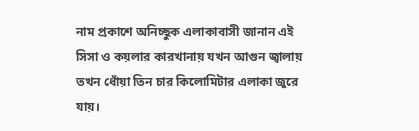নাম প্রকাশে অনিচ্ছুক এলাকাবাসী জানান এই সিসা ও কয়লার কারখানায় যখন আগুন জ্বালায় তখন ধোঁয়া তিন চার কিলোমিটার এলাকা জুরে যায়।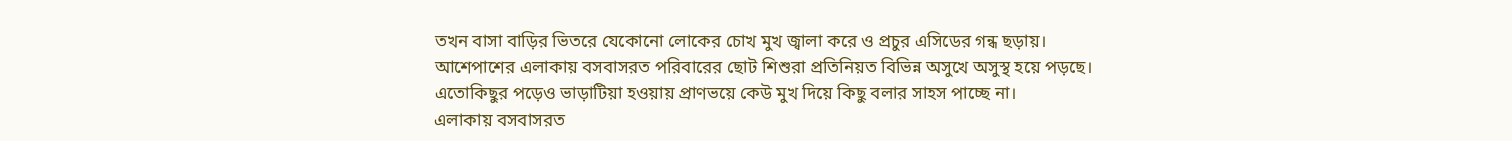তখন বাসা বাড়ির ভিতরে যেকোনো লোকের চোখ মুখ জ্বালা করে ও প্রচুর এসিডের গন্ধ ছড়ায়।
আশেপাশের এলাকায় বসবাসরত পরিবারের ছোট শিশুরা প্রতিনিয়ত বিভিন্ন অসুখে অসুস্থ হয়ে পড়ছে।
এতোকিছুর পড়েও ভাড়াটিয়া হওয়ায় প্রাণভয়ে কেউ মুখ দিয়ে কিছু বলার সাহস পাচ্ছে না।
এলাকায় বসবাসরত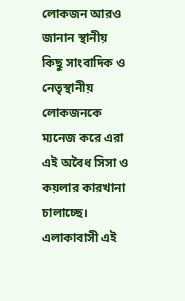লোকজন আরও জানান স্থানীয় কিছু সাংবাদিক ও নেতৃস্থানীয় লোকজনকে ম্যনেজ করে এরা এই অবৈধ সিসা ও কয়লার কারখানা চালাচ্ছে।
এলাকাবাসী এই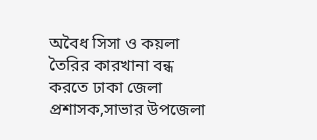অবৈধ সিসা ও কয়লা তৈরির কারখানা বন্ধ করতে ঢাকা জেলা প্রশাসক,সাভার উপজেলা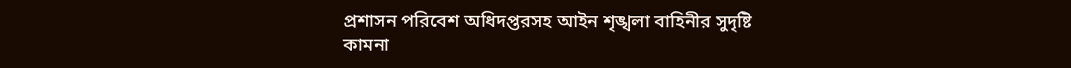প্রশাসন পরিবেশ অধিদপ্তরসহ আইন শৃঙ্খলা বাহিনীর সুদৃষ্টি কামনা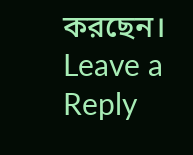করছেন।
Leave a Reply